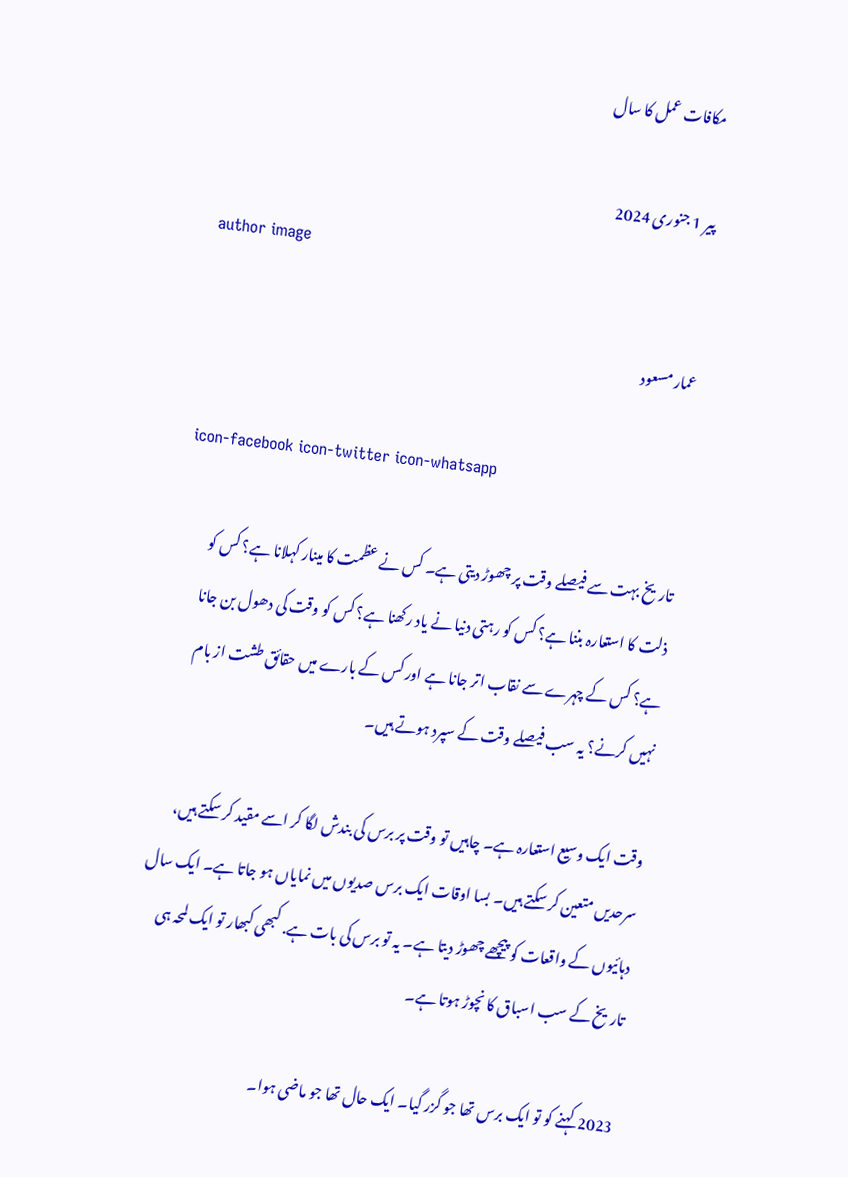مکافات عمل کا سال

پیر 1 جنوری 2024
author image

عمار مسعود

icon-facebook icon-twitter icon-whatsapp

تاریخ بہت سے فیصلے وقت پر چھوڑ دیتی ہے۔ کس نے عظمت کا مینار کہلانا ہے؟ کس کو ذلت کا استعارہ بننا ہے؟ کس کو رہتی دنیا نے یاد رکھنا ہے؟ کس کو وقت کی دھول بن جانا ہے؟ کس کے چہرے سے نقاب اتر جانا ہے اور کس کے بارے میں حقائق طشت از بام نہیں کرنے؟ یہ سب فیصلے وقت کے سپرد ہوتے ہیں۔

وقت ایک وسیع استعارہ ہے۔ چاہیں تو وقت پر برس کی بندش لگا کر اسے مقید کر سکتے ہیں، سرحدیں متعین کر سکتے ہیں۔ بسا اوقات ایک برس صدیوں میں نمایاں ہو جاتا ہے۔ ایک سال دہائیوں کے واقعات کو پیچھے چھوڑ دیتا ہے۔ یہ تو برس کی بات ہے. کبھی کبھار تو ایک لمحہ ہی تاریخ کے سب اسباق کا نچوڑ ہوتا ہے۔

2023 کہنے کو تو ایک برس تھا جو گزر گیا۔ ایک حال تھا جو ماضی ہوا۔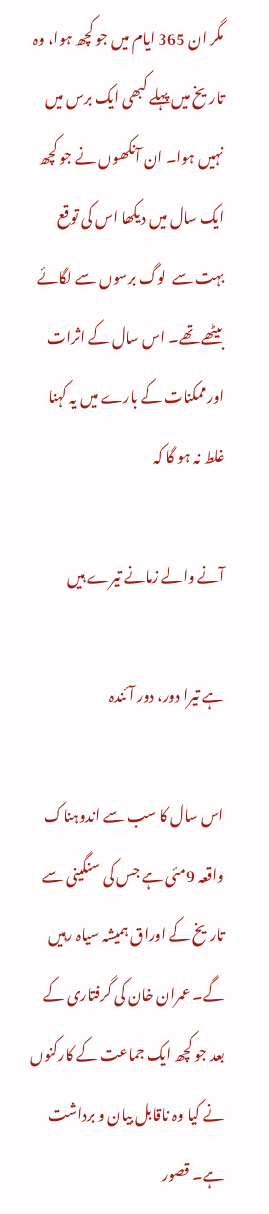مگر ان 365 ایام میں جو کچھ ہوا، وہ تاریخ میں پہلے کبھی ایک برس میں نہیں ہوا۔ ان آنکھوں نے جو کچھ ایک سال میں دیکھا اس کی توقع بہت سے  لوگ برسوں سے لگائے بیٹھے تھے۔ اس سال کے اثرات اور ممکنات کے بارے میں یہ کہنا غلط نہ ہو گا کہ

آنے والے زمانے تیرے ہیں

ہے تیرا دور، دور آئندہ

اس سال کا سب سے اندوہناک واقعہ 9مئی ہے جس کی سنگینی سے تاریخ کے اوراق ہمیشہ سیاہ رہیں گے۔ عمران خان کی گرفتاری کے بعد جو کچھ ایک جماعت کے کارکنوں نے کیا وہ ناقابل بیان و برداشت ہے۔ قصور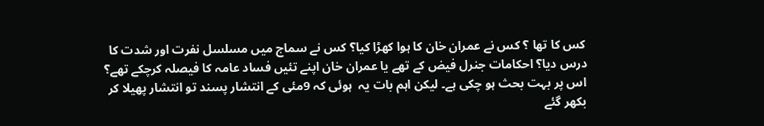کس کا تھا ؟ کس نے عمران خان کا ہوا کھڑا کیا؟ کس نے سماج میں مسلسل نفرت اور شدت کا درس دیا؟ احکامات جنرل فیض کے تھے یا عمران خان اپنے تئیں فساد عامہ کا فیصلہ کرچکے تھے؟ اس پر بہت بحث ہو چکی ہے۔ لیکن اہم بات یہ  ہوئی کہ 9مئی کے انتشار پسند تو انتشار پھیلا کر بکھر گئے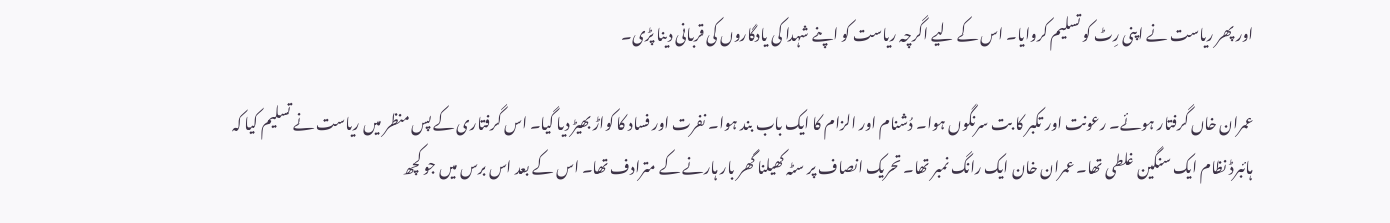اور پھر ریاست نے اپنی رِٹ کو تسلیم کروایا۔ اس کے لیے اگرچہ ریاست کو اپنے شہدا کی یادگاروں کی قربانی دینا پڑی۔

عمران خاں گرفتار ہوئے۔ رعونت اور تکبر کا بت سرنگوں ہوا۔ دُشنام اور الزام کا ایک باب بند ہوا۔ نفرت اور فساد کا کواڑ بھیڑ دیا گیا۔ اس گرفتاری کے پس منظر میں ریاست نے تسلیم کیا کہ ہائبرڈ نظام ایک سنگین غلطی تھا۔ عمران خان ایک رانگ نمبر تھا۔ تحریک انصاف پر سٹہ کھیلنا گھر بار ہارنے کے مترادف تھا۔ اس کے بعد اس برس میں جو کچھ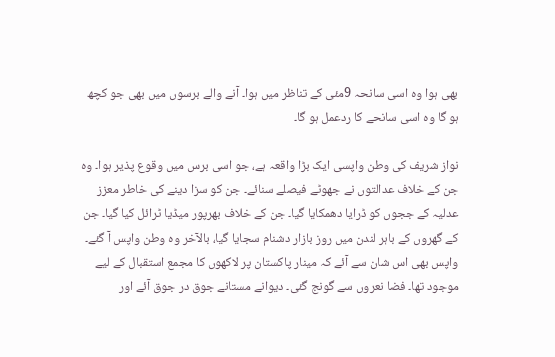بھی ہوا وہ اسی سانحہ 9مئی کے تناظر میں ہوا۔ آنے والے برسوں میں بھی جو کچھ ہو گا وہ اسی سانحے کا ردعمل ہو گا۔

نواز شریف کی وطن واپسی ایک بڑا واقعہ ہے، جو اسی برس میں وقوع پذیر ہوا۔ وہ جن کے خلاف عدالتوں نے جھوٹے فیصلے سنائے۔ جن کو سزا دینے کی خاطر معزز عدلیہ کے ججوں کو ڈرایا دھمکایا گیا۔ جن کے خلاف بھرپور میڈیا ٹرائل کیا گیا۔ جن کے گھروں کے باہر لندن میں روز بازار دشنام سجایا گیا، بالآخر وہ وطن واپس آ گئے۔ واپس بھی اس شان سے آئے کہ مینار پاکستان پر لاکھوں کا مجمع استقبال کے لیے موجود تھا۔ فضا نعروں سے گونج گئی۔ دیوانے مستانے جوق در جوق آئے اور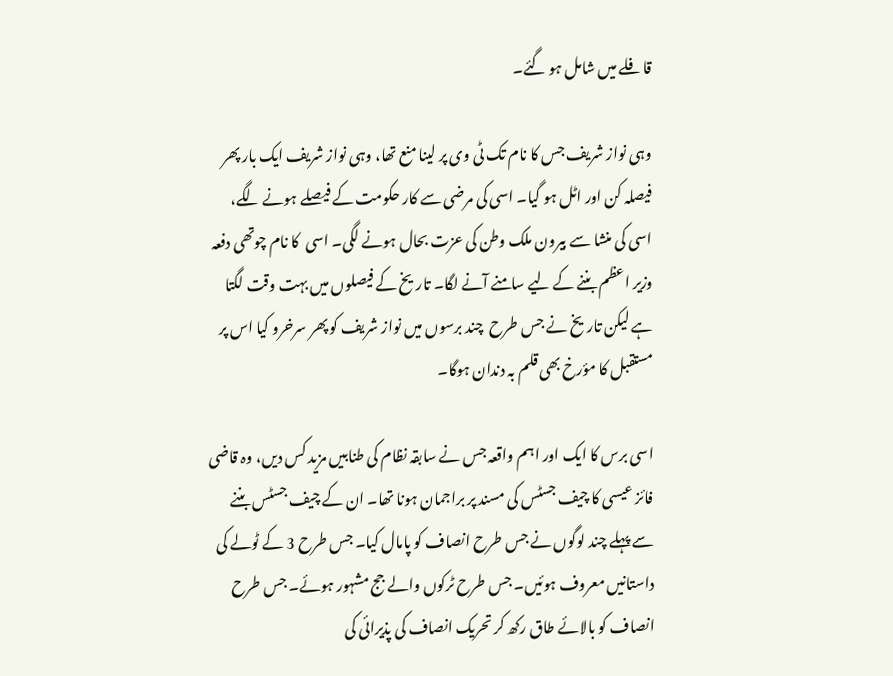قافلے میں شامل ہو گئے۔

وہی نواز شریف جس کا نام تک ٹی وی پر لینا منع تھا، وہی نواز شریف ایک بار پھر فیصلہ کن اور اٹل ہو گیا۔ اسی کی مرضی سے کار حکومت کے فیصلے ہونے لگے، اسی کی منشا سے بیرون ملک وطن کی عزت بحال ہونے لگی۔ اسی  کا نام چوتھی دفعہ وزیر اعظم بننے کے لیے سامنے آنے لگا۔ تاریخ کے فیصلوں میں بہت وقت لگتا ہے لیکن تاریخ نے جس طرح  چند برسوں میں نواز شریف کو پھر سرخرو کیا اس پر مستقبل کا مؤرخ بھی قلم بہ دندان ہوگا۔

اسی برس کا ایک اور اہم واقعہ جس نے سابقہ نظام کی طنابیں مزید کس دیں، وہ قاضی فائز عیسی کا چیف جسٹس کی مسند پر براجمان ہونا تھا۔ ان کے چیف جسٹس بننے سے پہلے چند لوگوں نے جس طرح انصاف کو پامال کیا۔ جس طرح 3 کے ٹولے کی داستانیں معروف ہوئیں۔ جس طرح ٹرکوں والے جج مشہور ہوئے۔ جس طرح انصاف کو بالائے طاق رکھ کر تحریک انصاف کی پذیرائی کی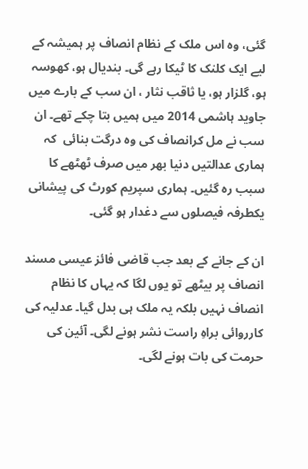گئی، وہ اس ملک کے نظام انصاف پر ہمیشہ کے لیے ایک کلنک کا ٹیکا رہے گی۔ بندیال ہو، کھوسہ ہو، گلزار ہو، یا ثاقب نثار ، ان سب کے بارے میں جاوید ہاشمی 2014 میں ہمیں بتا چکے تھے۔ ان سب نے مل کرانصاف کی وہ درگت بنائی  کہ ہماری عدالتیں دنیا بھر میں صرف ٹھٹھے کا سبب رہ گئیں۔ ہماری سپریم کورٹ کی پیشانی یکطرفہ فیصلوں سے دغدار ہو گئی۔

ان کے جانے کے بعد جب قاضی فائز عیسی مسند انصاف پر بیٹھے تو یوں لگا کہ یہاں کا نظام انصاف نہیں بلکہ یہ ملک ہی بدل گیا۔ عدلیہ کی کارروائی براہِ راست نشر ہونے لگی۔ آئین کی حرمت کی بات ہونے لگی۔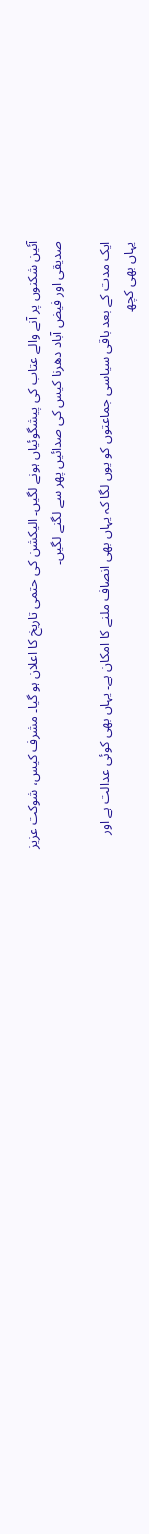آئین شکنوں پر آنے والے عتاب کی پیشگوئیاں ہونے لگیں۔ الیکشن کی حتمی تاریخ کا اعلان ہو گیا۔ مشرف کیس، شوکت عزیز صدیقی اور فیض آباد دھرنا کیس کی صدائیں پھر سے لگنے لگیں۔

ایک مدت کے بعد باقی سیاسی جماعتوں کو یوں لگا کہ یہاں بھی انصاف ملنے کا امکان ہے۔ یہاں بھی کوئی عدالت ہے اور یہاں بھی کچھ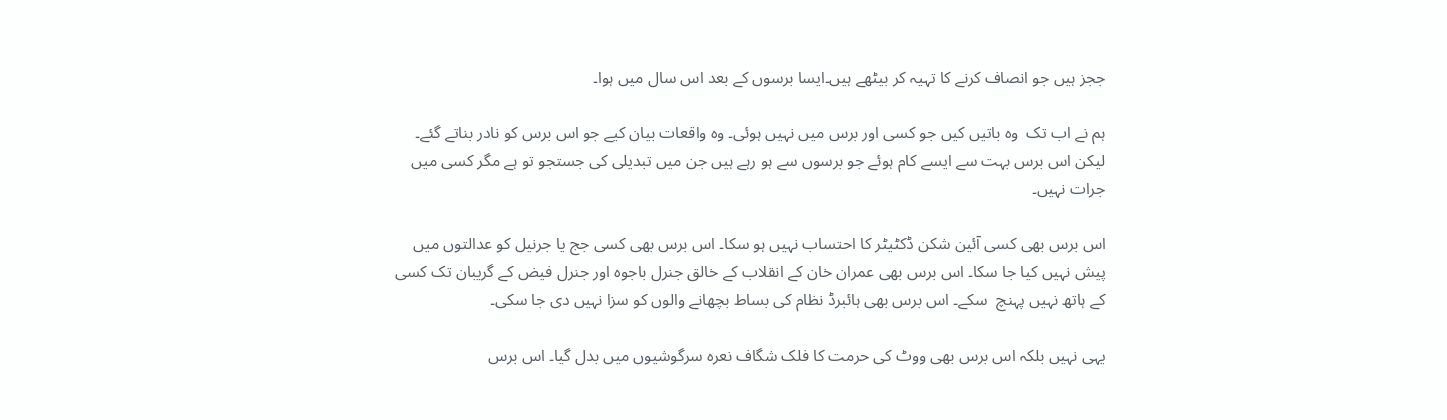ججز ہیں جو انصاف کرنے کا تہیہ کر بیٹھے ہیں۔ایسا برسوں کے بعد اس سال میں ہوا۔

ہم نے اب تک  وہ باتیں کیں جو کسی اور برس میں نہیں ہوئی۔ وہ واقعات بیان کیے جو اس برس کو نادر بناتے گئے۔ لیکن اس برس بہت سے ایسے کام ہوئے جو برسوں سے ہو رہے ہیں جن میں تبدیلی کی جستجو تو ہے مگر کسی میں جرات نہیں۔

اس برس بھی کسی آئین شکن ڈکٹیٹر کا احتساب نہیں ہو سکا۔ اس برس بھی کسی جج یا جرنیل کو عدالتوں میں پیش نہیں کیا جا سکا۔ اس برس بھی عمران خان کے انقلاب کے خالق جنرل باجوہ اور جنرل فیض کے گریبان تک کسی کے ہاتھ نہیں پہنچ  سکے۔ اس برس بھی ہائبرڈ نظام کی بساط بچھانے والوں کو سزا نہیں دی جا سکی۔

یہی نہیں بلکہ اس برس بھی ووٹ کی حرمت کا فلک شگاف نعرہ سرگوشیوں میں بدل گیا۔ اس برس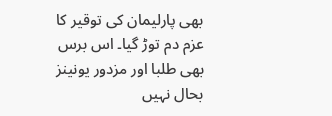بھی پارلیمان کی توقیر کا عزم دم توڑ گیا۔ اس برس بھی طلبا اور مزدور یونینز بحال نہیں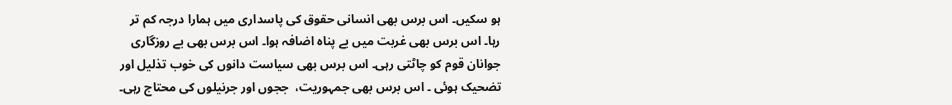ہو سکیں۔ اس برس بھی انسانی حقوق کی پاسداری میں ہمارا درجہ کم تر رہا۔ اس برس بھی غربت میں بے پناہ اضافہ ہوا۔ اس برس بھی بے روزگاری جوانان قوم کو چاٹتی رہی۔ اس برس بھی سیاست دانوں کی خوب تذلیل اور تضحیک ہوئی ۔ اس برس بھی جمہوریت،  ججوں اور جرنیلوں کی محتاج رہی۔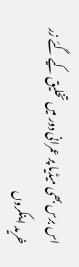اس برس بھی میڈیا پر عمرانی دور میں تخلیق کیے گئے زر خرید اینکروں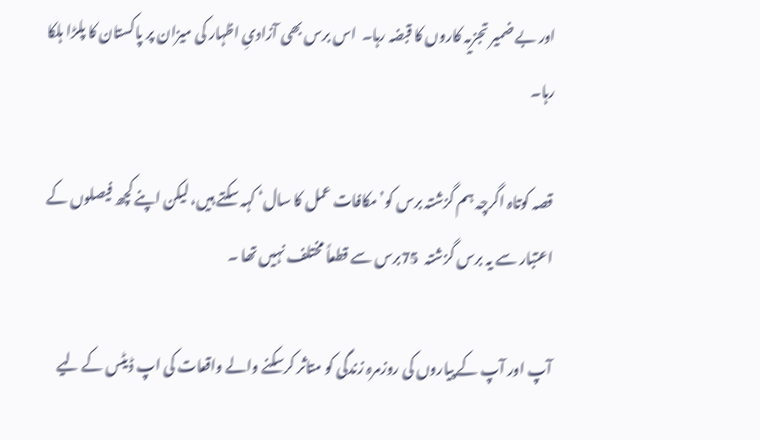اور بے ضمیر تجزیہ کاروں کا قبضہ رہا۔  اس برس بھی آزادیِ اظہار کی میزان پر پاکستان کا پلڑا ہلکا رہا۔

قصہ کوتاہ اگرچہ ہم گزشتہ برس کو’مکافات عمل کا سال‘ کہہ سکتے ہیں، لیکن اپنے کچھ فیصلوں کے اعتبار سے یہ برس گزشتہ  75برس سے قطعاً مختلف نہیں تھا ۔

آپ اور آپ کے پیاروں کی روزمرہ زندگی کو متاثر کرسکنے والے واقعات کی اپ ڈیٹس کے لیے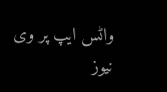واٹس ایپ پر وی نیوز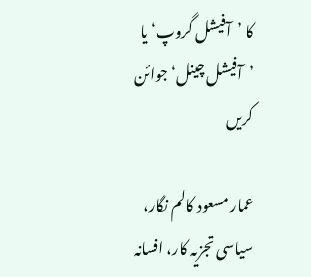کا ’آفیشل گروپ‘ یا ’آفیشل چینل‘ جوائن کریں

عمار مسعود کالم نگار، سیاسی تجزیہ کار، افسانہ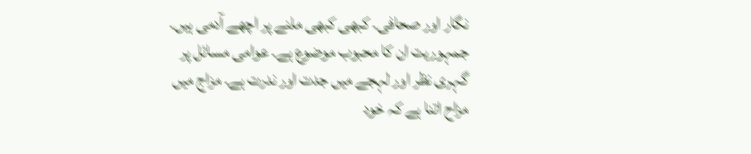نگار اور صحافی۔ کبھی کبھی ملنے پر اچھے آدمی ہیں۔ جمہوریت ان کا محبوب موضوع ہے۔ عوامی مسائل پر گہری نظر اور لہجے میں جدت اور ندرت ہے۔ مزاج میں مزاح اتنا ہے کہ خود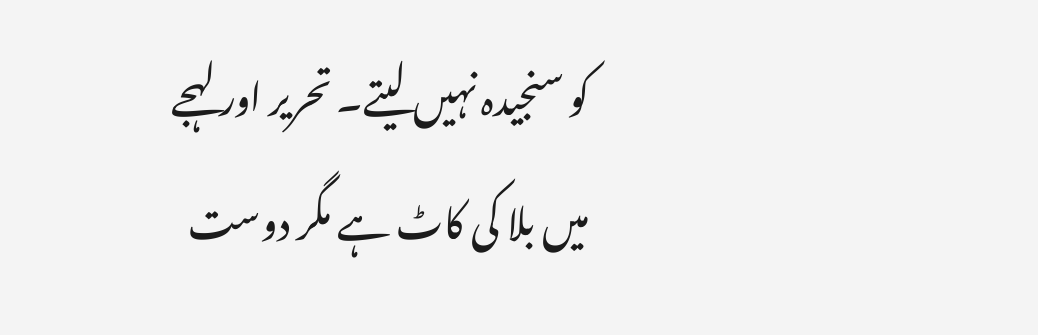کو سنجیدہ نہیں لیتے۔ تحریر اور لہجے میں بلا کی کاٹ ہے مگر دوست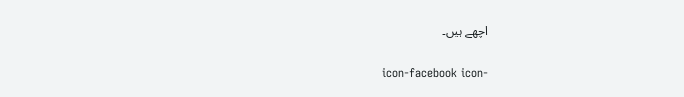اچھے ہیں۔

icon-facebook icon-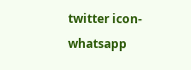twitter icon-whatsapp